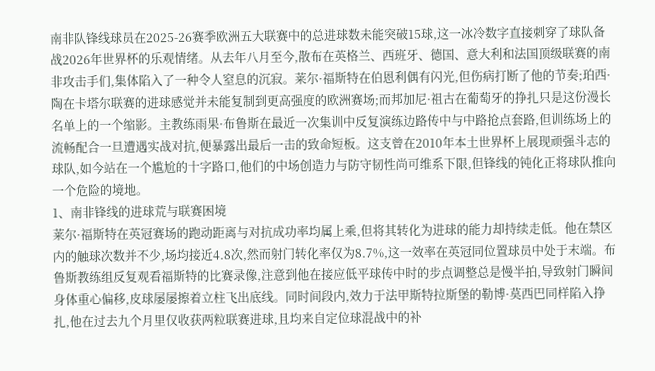南非队锋线球员在2025-26赛季欧洲五大联赛中的总进球数未能突破15球,这一冰冷数字直接刺穿了球队备战2026年世界杯的乐观情绪。从去年八月至今,散布在英格兰、西班牙、德国、意大利和法国顶级联赛的南非攻击手们,集体陷入了一种令人窒息的沉寂。莱尔·福斯特在伯恩利偶有闪光,但伤病打断了他的节奏;珀西·陶在卡塔尔联赛的进球感觉并未能复制到更高强度的欧洲赛场;而邦加尼·祖古在葡萄牙的挣扎只是这份漫长名单上的一个缩影。主教练雨果·布鲁斯在最近一次集训中反复演练边路传中与中路抢点套路,但训练场上的流畅配合一旦遭遇实战对抗,便暴露出最后一击的致命短板。这支曾在2010年本土世界杯上展现顽强斗志的球队,如今站在一个尴尬的十字路口,他们的中场创造力与防守韧性尚可维系下限,但锋线的钝化正将球队推向一个危险的境地。
1、南非锋线的进球荒与联赛困境
莱尔·福斯特在英冠赛场的跑动距离与对抗成功率均属上乘,但将其转化为进球的能力却持续走低。他在禁区内的触球次数并不少,场均接近4.8次,然而射门转化率仅为8.7%,这一效率在英冠同位置球员中处于末端。布鲁斯教练组反复观看福斯特的比赛录像,注意到他在接应低平球传中时的步点调整总是慢半拍,导致射门瞬间身体重心偏移,皮球屡屡擦着立柱飞出底线。同时间段内,效力于法甲斯特拉斯堡的勒博·莫西巴同样陷入挣扎,他在过去九个月里仅收获两粒联赛进球,且均来自定位球混战中的补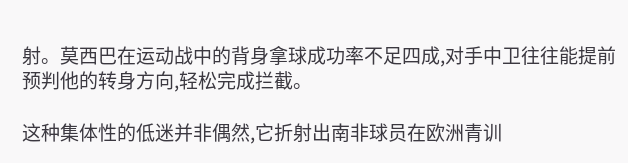射。莫西巴在运动战中的背身拿球成功率不足四成,对手中卫往往能提前预判他的转身方向,轻松完成拦截。

这种集体性的低迷并非偶然,它折射出南非球员在欧洲青训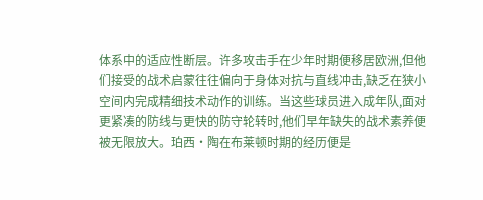体系中的适应性断层。许多攻击手在少年时期便移居欧洲,但他们接受的战术启蒙往往偏向于身体对抗与直线冲击,缺乏在狭小空间内完成精细技术动作的训练。当这些球员进入成年队,面对更紧凑的防线与更快的防守轮转时,他们早年缺失的战术素养便被无限放大。珀西·陶在布莱顿时期的经历便是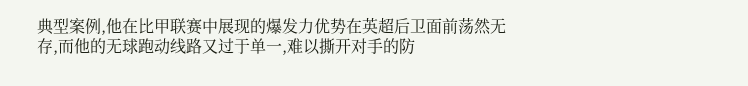典型案例,他在比甲联赛中展现的爆发力优势在英超后卫面前荡然无存,而他的无球跑动线路又过于单一,难以撕开对手的防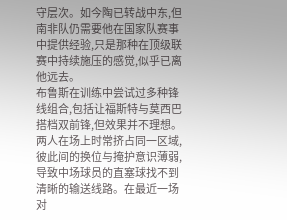守层次。如今陶已转战中东,但南非队仍需要他在国家队赛事中提供经验,只是那种在顶级联赛中持续施压的感觉,似乎已离他远去。
布鲁斯在训练中尝试过多种锋线组合,包括让福斯特与莫西巴搭档双前锋,但效果并不理想。两人在场上时常挤占同一区域,彼此间的换位与掩护意识薄弱,导致中场球员的直塞球找不到清晰的输送线路。在最近一场对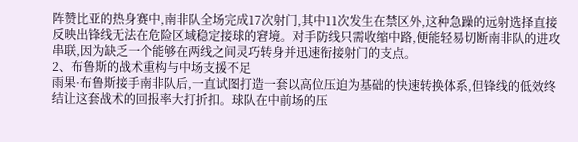阵赞比亚的热身赛中,南非队全场完成17次射门,其中11次发生在禁区外,这种急躁的远射选择直接反映出锋线无法在危险区域稳定接球的窘境。对手防线只需收缩中路,便能轻易切断南非队的进攻串联,因为缺乏一个能够在两线之间灵巧转身并迅速衔接射门的支点。
2、布鲁斯的战术重构与中场支援不足
雨果·布鲁斯接手南非队后,一直试图打造一套以高位压迫为基础的快速转换体系,但锋线的低效终结让这套战术的回报率大打折扣。球队在中前场的压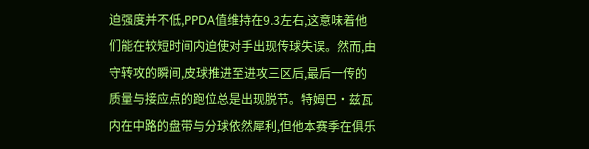迫强度并不低,PPDA值维持在9.3左右,这意味着他们能在较短时间内迫使对手出现传球失误。然而,由守转攻的瞬间,皮球推进至进攻三区后,最后一传的质量与接应点的跑位总是出现脱节。特姆巴·兹瓦内在中路的盘带与分球依然犀利,但他本赛季在俱乐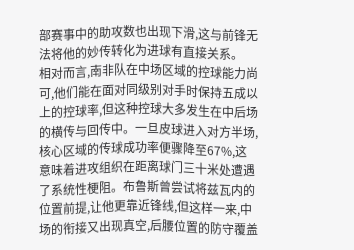部赛事中的助攻数也出现下滑,这与前锋无法将他的妙传转化为进球有直接关系。
相对而言,南非队在中场区域的控球能力尚可,他们能在面对同级别对手时保持五成以上的控球率,但这种控球大多发生在中后场的横传与回传中。一旦皮球进入对方半场,核心区域的传球成功率便骤降至67%,这意味着进攻组织在距离球门三十米处遭遇了系统性梗阻。布鲁斯曾尝试将兹瓦内的位置前提,让他更靠近锋线,但这样一来,中场的衔接又出现真空,后腰位置的防守覆盖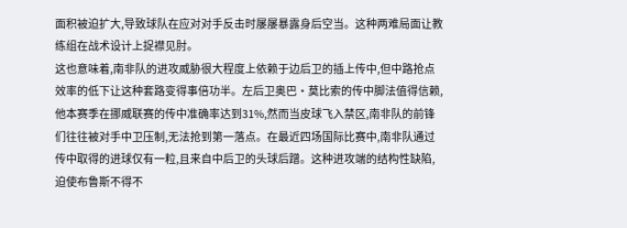面积被迫扩大,导致球队在应对对手反击时屡屡暴露身后空当。这种两难局面让教练组在战术设计上捉襟见肘。
这也意味着,南非队的进攻威胁很大程度上依赖于边后卫的插上传中,但中路抢点效率的低下让这种套路变得事倍功半。左后卫奥巴·莫比索的传中脚法值得信赖,他本赛季在挪威联赛的传中准确率达到31%,然而当皮球飞入禁区,南非队的前锋们往往被对手中卫压制,无法抢到第一落点。在最近四场国际比赛中,南非队通过传中取得的进球仅有一粒,且来自中后卫的头球后蹭。这种进攻端的结构性缺陷,迫使布鲁斯不得不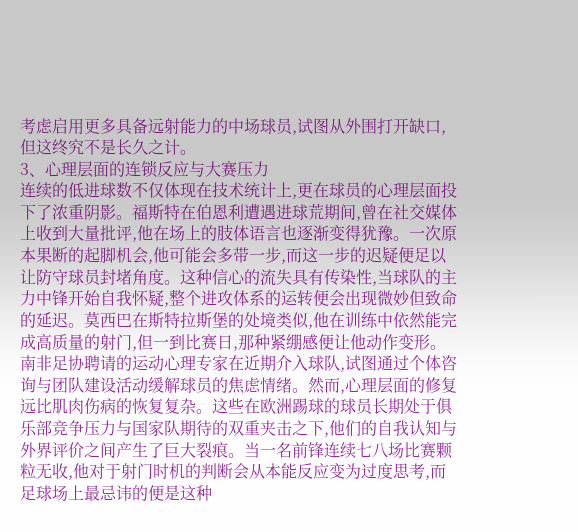考虑启用更多具备远射能力的中场球员,试图从外围打开缺口,但这终究不是长久之计。
3、心理层面的连锁反应与大赛压力
连续的低进球数不仅体现在技术统计上,更在球员的心理层面投下了浓重阴影。福斯特在伯恩利遭遇进球荒期间,曾在社交媒体上收到大量批评,他在场上的肢体语言也逐渐变得犹豫。一次原本果断的起脚机会,他可能会多带一步,而这一步的迟疑便足以让防守球员封堵角度。这种信心的流失具有传染性,当球队的主力中锋开始自我怀疑,整个进攻体系的运转便会出现微妙但致命的延迟。莫西巴在斯特拉斯堡的处境类似,他在训练中依然能完成高质量的射门,但一到比赛日,那种紧绷感便让他动作变形。
南非足协聘请的运动心理专家在近期介入球队,试图通过个体咨询与团队建设活动缓解球员的焦虑情绪。然而,心理层面的修复远比肌肉伤病的恢复复杂。这些在欧洲踢球的球员长期处于俱乐部竞争压力与国家队期待的双重夹击之下,他们的自我认知与外界评价之间产生了巨大裂痕。当一名前锋连续七八场比赛颗粒无收,他对于射门时机的判断会从本能反应变为过度思考,而足球场上最忌讳的便是这种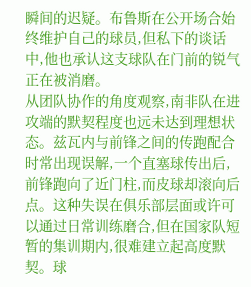瞬间的迟疑。布鲁斯在公开场合始终维护自己的球员,但私下的谈话中,他也承认这支球队在门前的锐气正在被消磨。
从团队协作的角度观察,南非队在进攻端的默契程度也远未达到理想状态。兹瓦内与前锋之间的传跑配合时常出现误解,一个直塞球传出后,前锋跑向了近门柱,而皮球却滚向后点。这种失误在俱乐部层面或许可以通过日常训练磨合,但在国家队短暂的集训期内,很难建立起高度默契。球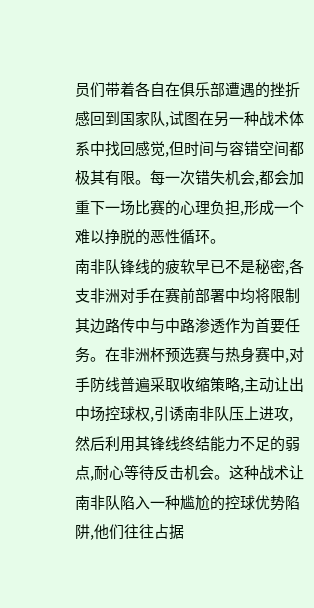员们带着各自在俱乐部遭遇的挫折感回到国家队,试图在另一种战术体系中找回感觉,但时间与容错空间都极其有限。每一次错失机会,都会加重下一场比赛的心理负担,形成一个难以挣脱的恶性循环。
南非队锋线的疲软早已不是秘密,各支非洲对手在赛前部署中均将限制其边路传中与中路渗透作为首要任务。在非洲杯预选赛与热身赛中,对手防线普遍采取收缩策略,主动让出中场控球权,引诱南非队压上进攻,然后利用其锋线终结能力不足的弱点,耐心等待反击机会。这种战术让南非队陷入一种尴尬的控球优势陷阱,他们往往占据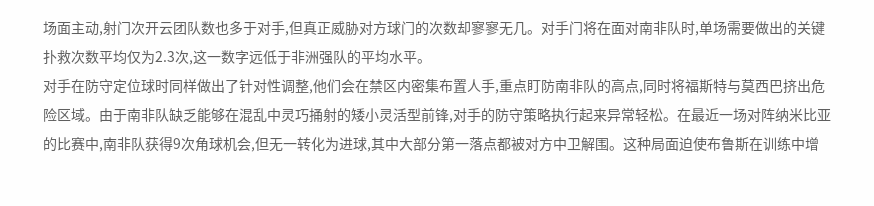场面主动,射门次开云团队数也多于对手,但真正威胁对方球门的次数却寥寥无几。对手门将在面对南非队时,单场需要做出的关键扑救次数平均仅为2.3次,这一数字远低于非洲强队的平均水平。
对手在防守定位球时同样做出了针对性调整,他们会在禁区内密集布置人手,重点盯防南非队的高点,同时将福斯特与莫西巴挤出危险区域。由于南非队缺乏能够在混乱中灵巧捅射的矮小灵活型前锋,对手的防守策略执行起来异常轻松。在最近一场对阵纳米比亚的比赛中,南非队获得9次角球机会,但无一转化为进球,其中大部分第一落点都被对方中卫解围。这种局面迫使布鲁斯在训练中增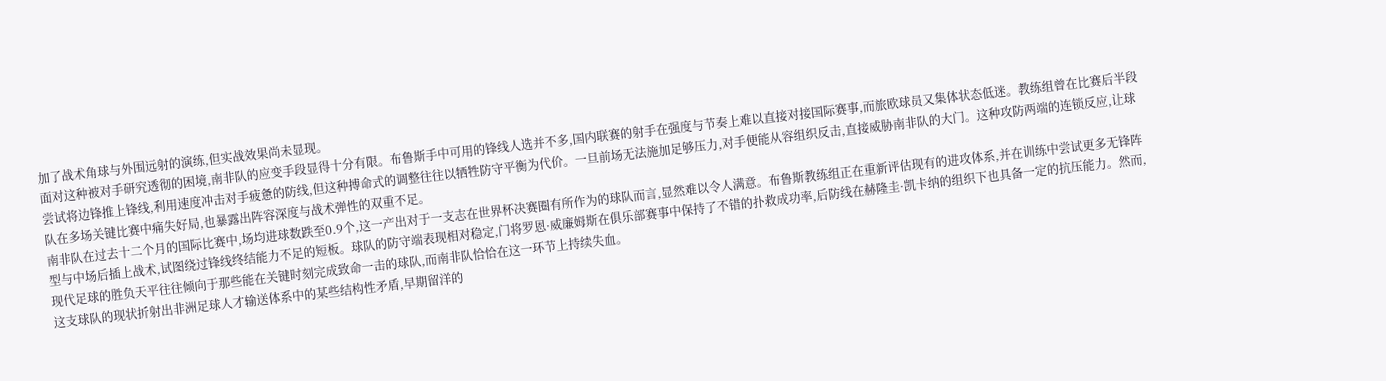加了战术角球与外围远射的演练,但实战效果尚未显现。
面对这种被对手研究透彻的困境,南非队的应变手段显得十分有限。布鲁斯手中可用的锋线人选并不多,国内联赛的射手在强度与节奏上难以直接对接国际赛事,而旅欧球员又集体状态低迷。教练组曾在比赛后半段尝试将边锋推上锋线,利用速度冲击对手疲惫的防线,但这种搏命式的调整往往以牺牲防守平衡为代价。一旦前场无法施加足够压力,对手便能从容组织反击,直接威胁南非队的大门。这种攻防两端的连锁反应,让球队在多场关键比赛中痛失好局,也暴露出阵容深度与战术弹性的双重不足。
南非队在过去十二个月的国际比赛中,场均进球数跌至0.9个,这一产出对于一支志在世界杯决赛圈有所作为的球队而言,显然难以令人满意。布鲁斯教练组正在重新评估现有的进攻体系,并在训练中尝试更多无锋阵型与中场后插上战术,试图绕过锋线终结能力不足的短板。球队的防守端表现相对稳定,门将罗恩·威廉姆斯在俱乐部赛事中保持了不错的扑救成功率,后防线在赫隆圭·凯卡纳的组织下也具备一定的抗压能力。然而,现代足球的胜负天平往往倾向于那些能在关键时刻完成致命一击的球队,而南非队恰恰在这一环节上持续失血。
这支球队的现状折射出非洲足球人才输送体系中的某些结构性矛盾,早期留洋的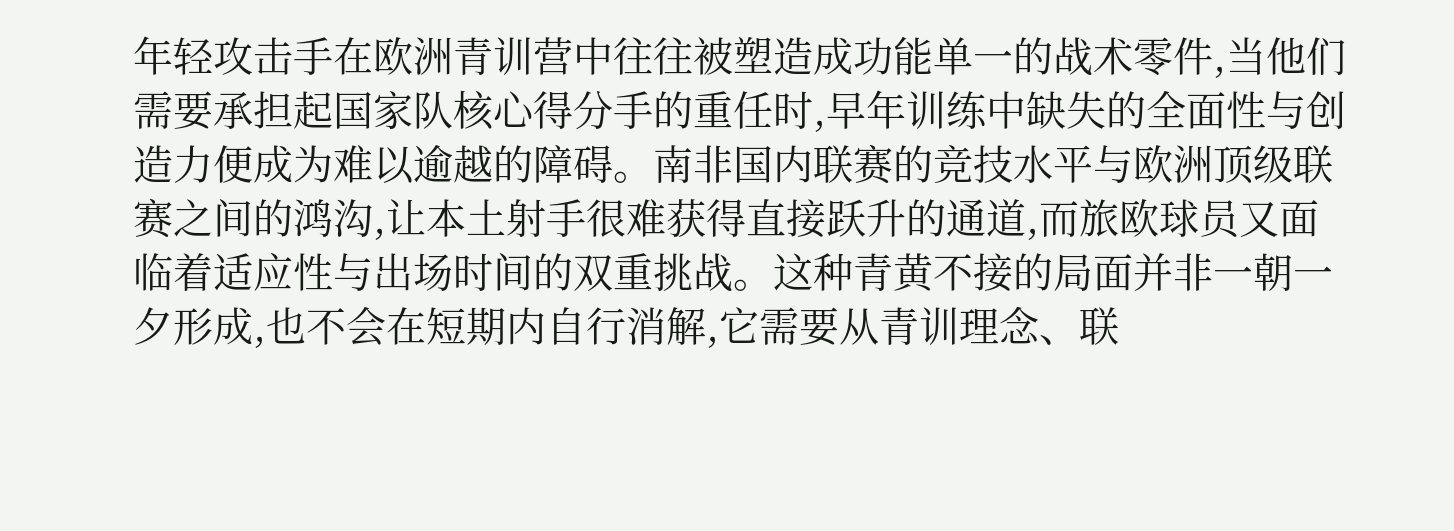年轻攻击手在欧洲青训营中往往被塑造成功能单一的战术零件,当他们需要承担起国家队核心得分手的重任时,早年训练中缺失的全面性与创造力便成为难以逾越的障碍。南非国内联赛的竞技水平与欧洲顶级联赛之间的鸿沟,让本土射手很难获得直接跃升的通道,而旅欧球员又面临着适应性与出场时间的双重挑战。这种青黄不接的局面并非一朝一夕形成,也不会在短期内自行消解,它需要从青训理念、联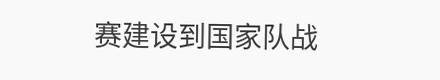赛建设到国家队战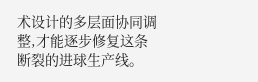术设计的多层面协同调整,才能逐步修复这条断裂的进球生产线。